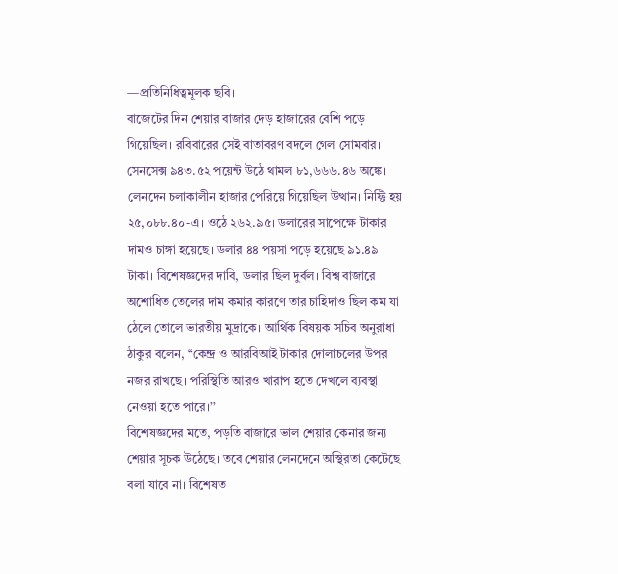—প্রতিনিধিত্বমূলক ছবি।
বাজেটের দিন শেয়ার বাজার দেড় হাজারের বেশি পড়ে গিয়েছিল। রবিবারের সেই বাতাবরণ বদলে গেল সোমবার। সেনসেক্স ৯৪৩.৫২ পয়েন্ট উঠে থামল ৮১,৬৬৬.৪৬ অঙ্কে। লেনদেন চলাকালীন হাজার পেরিয়ে গিয়েছিল উত্থান। নিফ্টি হয় ২৫,০৮৮.৪০-এ। ওঠে ২৬২.৯৫। ডলারের সাপেক্ষে টাকার দামও চাঙ্গা হয়েছে। ডলার ৪৪ পয়সা পড়ে হয়েছে ৯১.৪৯ টাকা। বিশেষজ্ঞদের দাবি, ডলার ছিল দুর্বল। বিশ্ব বাজারে অশোধিত তেলের দাম কমার কারণে তার চাহিদাও ছিল কম যা ঠেলে তোলে ভারতীয় মুদ্রাকে। আর্থিক বিষয়ক সচিব অনুরাধা ঠাকুর বলেন, ‘‘কেন্দ্র ও আরবিআই টাকার দোলাচলের উপর নজর রাখছে। পরিস্থিতি আরও খারাপ হতে দেখলে ব্যবস্থা নেওয়া হতে পারে।’’
বিশেষজ্ঞদের মতে, পড়তি বাজারে ভাল শেয়ার কেনার জন্য শেয়ার সূচক উঠেছে। তবে শেয়ার লেনদেনে অস্থিরতা কেটেছে বলা যাবে না। বিশেষত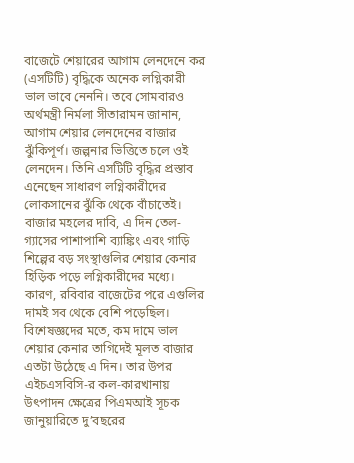বাজেটে শেয়ারের আগাম লেনদেনে কর (এসটিটি) বৃদ্ধিকে অনেক লগ্নিকারী ভাল ভাবে নেননি। তবে সোমবারও অর্থমন্ত্রী নির্মলা সীতারামন জানান, আগাম শেয়ার লেনদেনের বাজার ঝুঁকিপূর্ণ। জল্পনার ভিত্তিতে চলে ওই লেনদেন। তিনি এসটিটি বৃদ্ধির প্রস্তাব এনেছেন সাধারণ লগ্নিকারীদের লোকসানের ঝুঁকি থেকে বাঁচাতেই।
বাজার মহলের দাবি, এ দিন তেল-গ্যাসের পাশাপাশি ব্যাঙ্কিং এবং গাড়ি শিল্পের বড় সংস্থাগুলির শেয়ার কেনার হিড়িক পড়ে লগ্নিকারীদের মধ্যে। কারণ, রবিবার বাজেটের পরে এগুলির দামই সব থেকে বেশি পড়েছিল। বিশেষজ্ঞদের মতে, কম দামে ভাল শেয়ার কেনার তাগিদেই মূলত বাজার এতটা উঠেছে এ দিন। তার উপর এইচএসবিসি-র কল-কারখানায় উৎপাদন ক্ষেত্রের পিএমআই সূচক জানুয়ারিতে দু’বছরের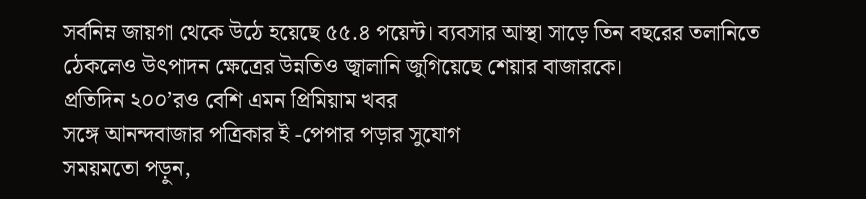সর্বনিম্ন জায়গা থেকে উঠে হয়েছে ৫৫.৪ পয়েন্ট। ব্যবসার আস্থা সাড়ে তিন বছরের তলানিতে ঠেকলেও উৎপাদন ক্ষেত্রের উন্নতিও জ্বালানি জুগিয়েছে শেয়ার বাজারকে।
প্রতিদিন ২০০’রও বেশি এমন প্রিমিয়াম খবর
সঙ্গে আনন্দবাজার পত্রিকার ই -পেপার পড়ার সুযোগ
সময়মতো পড়ুন,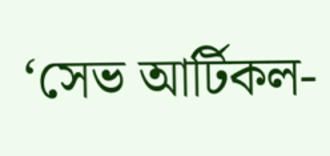‘সেভ আর্টিকল-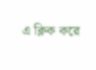এ ক্লিক করে